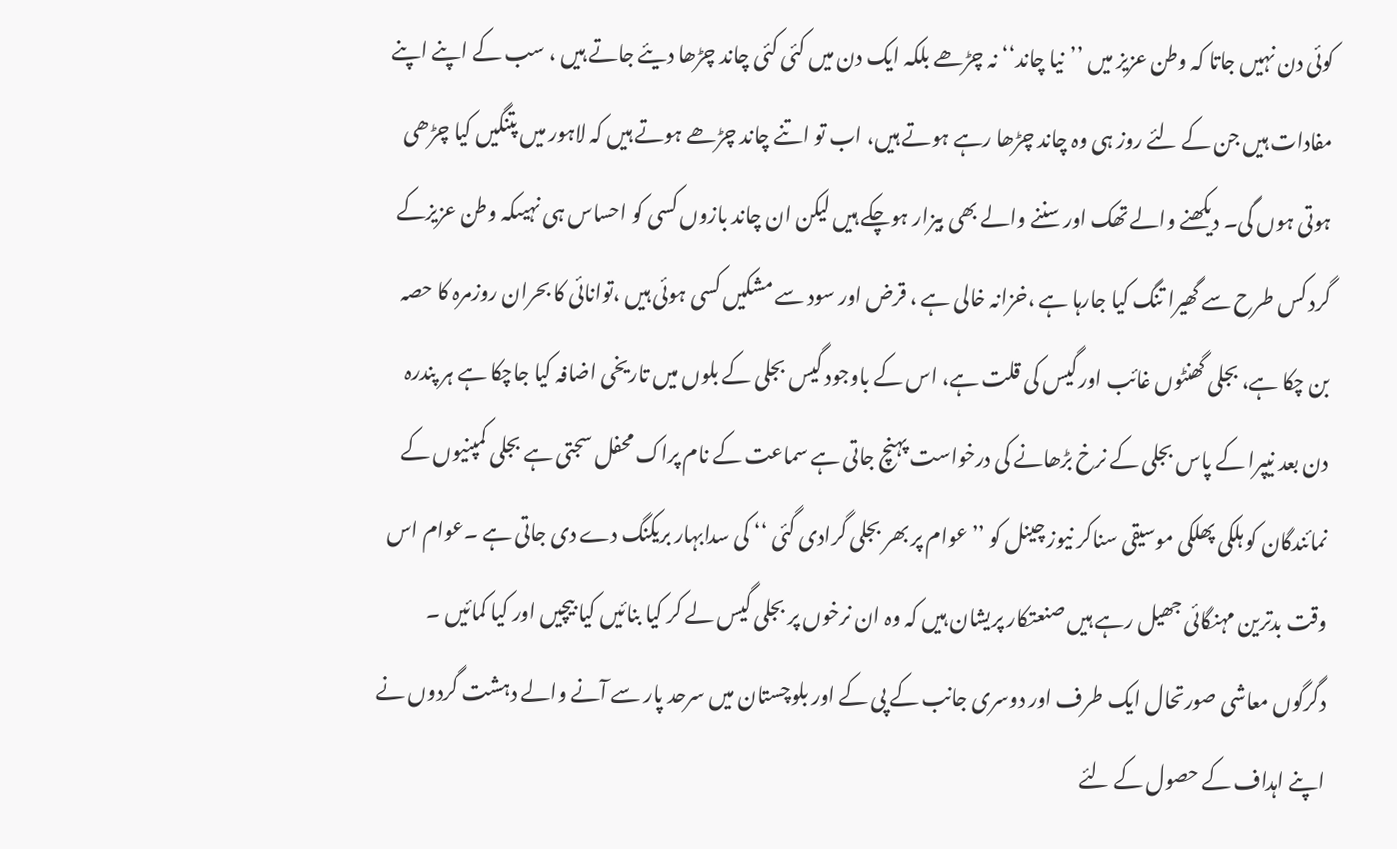کوئی دن نہیں جاتا کہ وطن عزیز میں ’’نیا چاند‘‘ نہ چڑھے بلکہ ایک دن میں کئی کئی چاند چڑھا دیئے جاتے ہیں ، سب کے اپنے اپنے مفادات ہیں جن کے لئے روز ہی وہ چاند چڑھا رہے ہوتے ہیں، اب تو اتنے چاند چڑھے ہوتے ہیں کہ لاہور میں پتنگیں کیا چڑھی ہوتی ہوں گی۔ دیکھنے والے تھک اور سننے والے بھی بیزار ہوچکے ہیں لیکن ان چاند بازوں کسی کو احساس ہی نہیںکہ وطن عزیزکے گرد کس طرح سے گھیرا تنگ کیا جارہا ہے ،خزانہ خالی ہے ، قرض اور سود سے مشکیں کسی ہوئی ہیں ،توانائی کا بحران روزمرہ کا حصہ بن چکا ہے، بجلی گھنٹوں غائب اور گیس کی قلت ہے، اس کے باوجود گیس بجلی کے بلوں میں تاریخی اضافہ کیا جاچکا ہے ہر پندرہ دن بعد نیپرا کے پاس بجلی کے نرخ بڑھانے کی درخواست پہنچ جاتی ہے سماعت کے نام پراک محفل سجتی ہے بجلی کمپنیوں کے نمائندگان کو ہلکی پھلکی موسیقی سناکر نیوز چینل کو ’’عوام پر بھر بجلی گرادی گئی ‘‘ کی سدابہار بریکنگ دے دی جاتی ہے ۔عوام اس وقت بدترین مہنگائی جھیل رہے ہیں صنعتکار پریشان ہیں کہ وہ ان نرخوں پر بجلی گیس لے کر کیا بنائیں کیا بیچیں اور کیا کمائیں ۔ دگرگوں معاشی صورتحال ایک طرف اور دوسری جانب کے پی کے اور بلوچستان میں سرحد پار سے آنے والے دہشت گردوں نے اپنے اہداف کے حصول کے لئے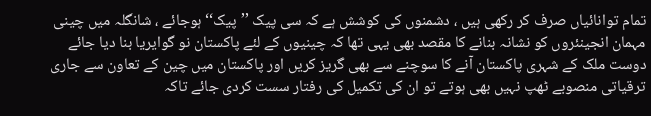تمام توانائیاں صرف کر رکھی ہیں ، دشمنوں کی کوشش ہے کہ سی پیک ’’پیک‘‘ ہوجائے ، شانگلہ میں چینی مہمان انجینئروں کو نشانہ بنانے کا مقصد بھی یہی تھا کہ چینیوں کے لئے پاکستان نو گوایریا بنا دیا جائے دوست ملک کے شہری پاکستان آنے کا سوچنے سے بھی گریز کریں اور پاکستان میں چین کے تعاون سے جاری ترقیاتی منصوبے ٹھپ نہیں بھی ہوتے تو ان کی تکمیل کی رفتار سست کردی جائے تاکہ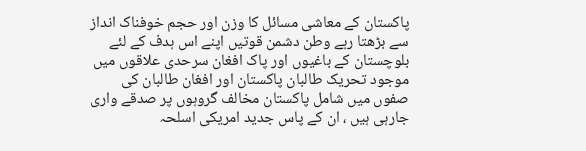پاکستان کے معاشی مسائل کا وزن اور حجم خوفناک انداز سے بڑھتا رہے وطن دشمن قوتیں اپنے اس ہدف کے لئے بلوچستان کے باغیوں اور پاک افغان سرحدی علاقوں میں موجود تحریک طالبان پاکستان اور افغان طالبان کی صفوں میں شامل پاکستان مخالف گروہوں پر صدقے واری جارہی ہیں ، ان کے پاس جدید امریکی اسلحہ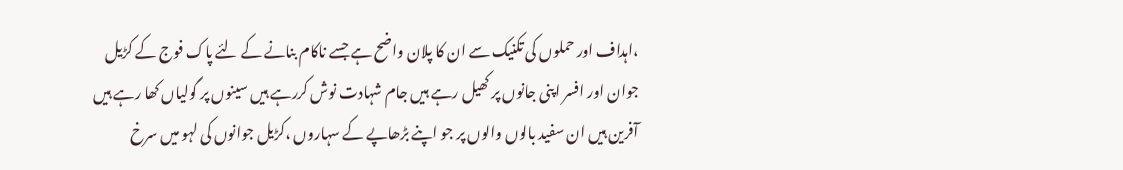،اہداف اور حملوں کی تکنیک سے ان کا پلان واضح ہے جسے ناکام بنانے کے لئے پاک فوج کے کڑیل جوان اور افسر اپنی جانوں پر کھیل رہے ہیں جام شہادت نوش کررہے ہیں سینوں پر گولیاں کھا رہے ہیں آفرین ہیں ان سفید بالوں والوں پر جو اپنے بڑھاپے کے سہاروں ،کڑیل جوانوں کی لہو میں سرخ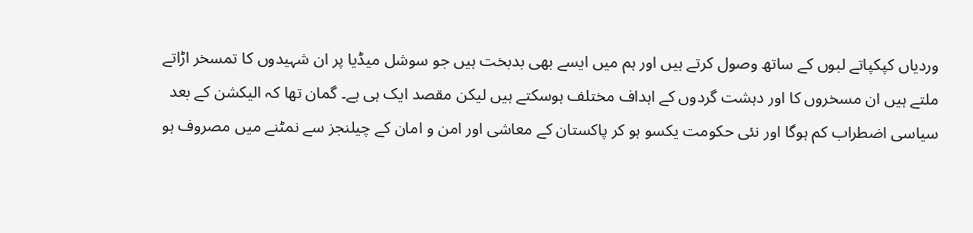وردیاں کپکپاتے لبوں کے ساتھ وصول کرتے ہیں اور ہم میں ایسے بھی بدبخت ہیں جو سوشل میڈیا پر ان شہیدوں کا تمسخر اڑاتے ملتے ہیں ان مسخروں کا اور دہشت گردوں کے اہداف مختلف ہوسکتے ہیں لیکن مقصد ایک ہی ہے۔ گمان تھا کہ الیکشن کے بعد سیاسی اضطراب کم ہوگا اور نئی حکومت یکسو ہو کر پاکستان کے معاشی اور امن و امان کے چیلنجز سے نمٹنے میں مصروف ہو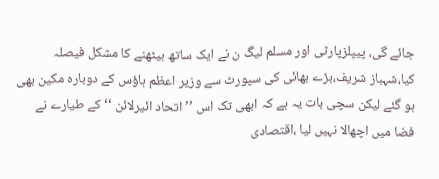جائے گی، پیپلزپارٹی اور مسلم لیگ ن نے ایک ساتھ بیٹھنے کا مشکل فیصلہ کیا،شہباز شریف،بڑے بھائی کی سپورٹ سے وزیر اعظم ہاؤس کے دوبارہ مکین بھی ہو گئے لیکن سچی بات یہ ہے کہ ابھی تک اس ’’اتحاد ائیرلائن ‘‘ کے طیارے نے فضا میں اچھالا نہیں لیا ،اقتصادی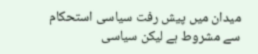میدان میں پیش رفت سیاسی استحکام سے مشروط ہے لیکن سیاسی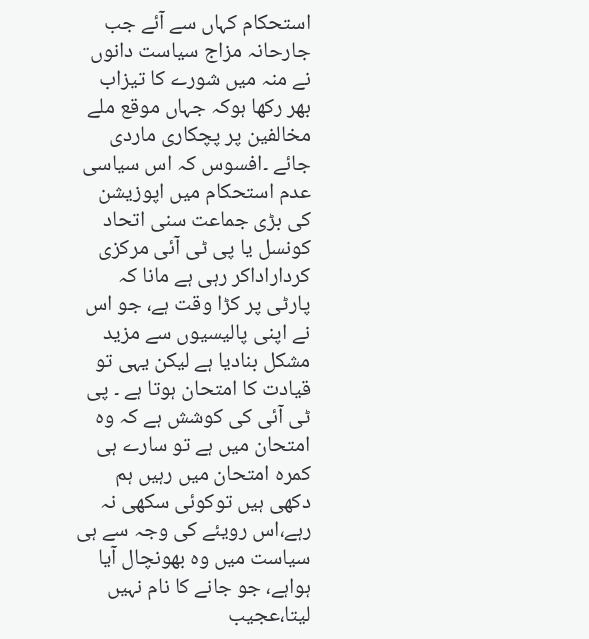استحکام کہاں سے آئے جب جارحانہ مزاج سیاست دانوں نے منہ میں شورے کا تیزاب بھر رکھا ہوکہ جہاں موقع ملے مخالفین پر پچکاری ماردی جائے ۔افسوس کہ اس سیاسی عدم استحکام میں اپوزیشن کی بڑی جماعت سنی اتحاد کونسل یا پی ٹی آئی مرکزی کرداراداکر رہی ہے مانا کہ پارٹی پر کڑا وقت ہے، جو اس نے اپنی پالیسیوں سے مزید مشکل بنادیا ہے لیکن یہی تو قیادت کا امتحان ہوتا ہے ۔ پی ٹی آئی کی کوشش ہے کہ وہ امتحان میں ہے تو سارے ہی کمرہ امتحان میں رہیں ہم دکھی ہیں توکوئی سکھی نہ رہے،اس رویئے کی وجہ سے ہی سیاست میں وہ بھونچال آیا ہواہے، جو جانے کا نام نہیں لیتا،عجیب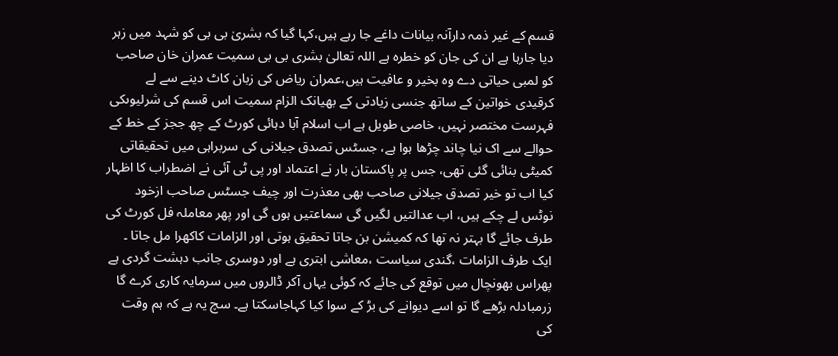قسم کے غیر ذمہ دارآنہ بیانات داغے جا رہے ہیں،کہا گیا کہ بشریٰ بی بی کو شہد میں زہر دیا جارہا ہے ان کی جان کو خطرہ ہے اللہ تعالیٰ بشری بی بی سمیت عمران خان صاحب کو لمبی حیاتی دے وہ بخیر و عافیت ہیں،عمران ریاض کی زبان کاٹ دینے سے لے کرقیدی خواتین کے ساتھ جنسی زیادتی کے بھیانک الزام سمیت اس قسم کی شرلیوںکی فہرست مختصر نہیں، خاصی طویل ہے اب اسلام آبا دہائی کورٹ کے چھ ججز کے خط کے حوالے سے اک نیا چاند چڑھا ہوا ہے، جسٹس تصدق جیلانی کی سربراہی میں تحقیقاتی کمیٹی بنائی گئی تھی، جس پر پاکستان بار نے اعتماد اور پی ٹی آئی نے اضطراب کا اظہار کیا اب تو خیر تصدق جیلانی صاحب بھی معذرت اور چیف جسٹس صاحب ازخود نوٹس لے چکے ہیں، اب عدالتیں لگیں گی سماعتیں ہوں گی اور پھر معاملہ فل کورٹ کی طرف جائے گا بہتر نہ تھا کہ کمیشن بن جاتا تحقیق ہوتی اور الزامات کاکھرا مل جاتا ۔ ایک طرف الزامات ،گندی سیاست ،معاشی ابتری ہے اور دوسری جانب دہشت گردی ہے پھراس بھونچال میں توقع کی جائے کہ کوئی یہاں آکر ڈالروں میں سرمایہ کاری کرے گا زرمبادلہ بڑھے گا تو اسے دیوانے کی بڑ کے سوا کیا کہاجاسکتا ہے۔ سچ یہ ہے کہ ہم وقت کی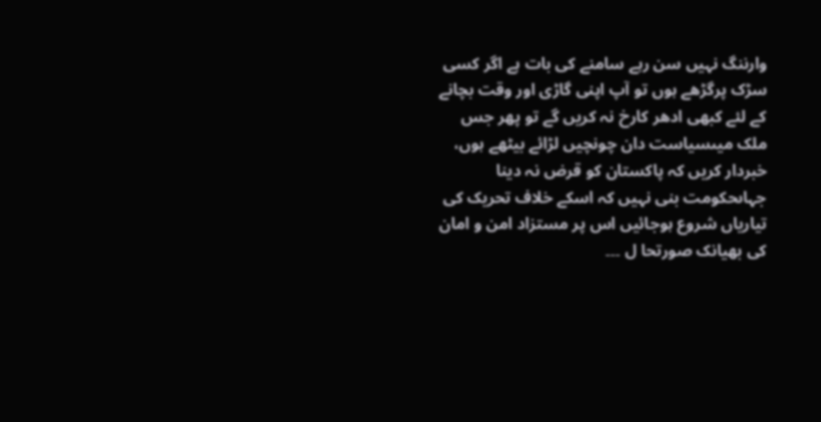وارننگ نہیں سن رہے سامنے کی بات ہے اگر کسی سڑک پرگڑھے ہوں تو آپ اپنی گاڑی اور وقت بچانے کے لئے کبھی ادھر کارخ نہ کریں گے تو پھر جس ملک میںسیاست دان چونچیں لڑائے بیٹھے ہوں، خبردار کریں کہ پاکستان کو قرض نہ دینا جہاںحکومت بنی نہیں کہ اسکے خلاف تحریک کی تیاریاں شروع ہوجائیں اس پر مستزاد امن و امان کی بھیانک صورتحا ل ۔۔۔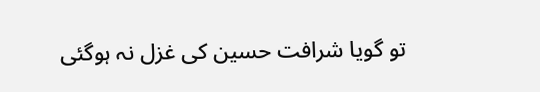تو گویا شرافت حسین کی غزل نہ ہوگئی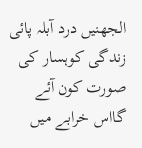الجھنیں درد آبلہ پائی زندگی کوہسار کی صورت کون آئے گااس خرابے میں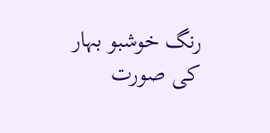رنگ خوشبو بہار کی صورت